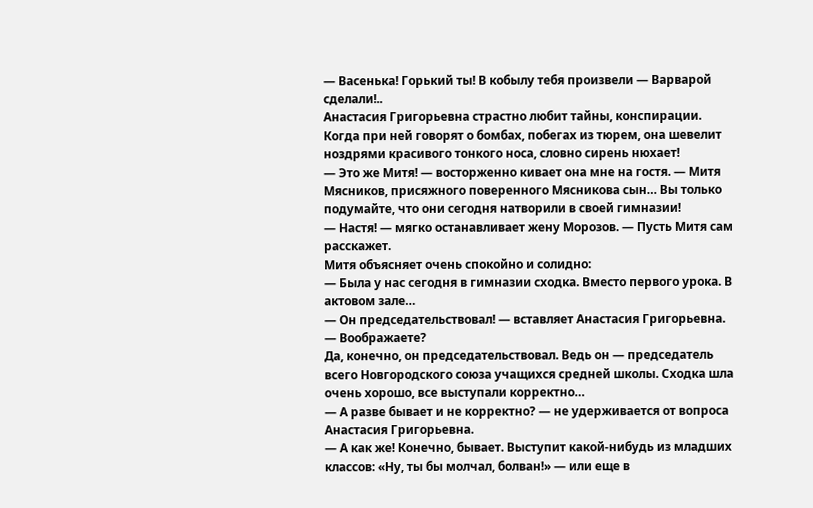— Васенька! Горький ты! В кобылу тебя произвели — Варварой сделали!..
Анастасия Григорьевна страстно любит тайны, конспирации. Когда при ней говорят о бомбах, побегах из тюрем, она шевелит ноздрями красивого тонкого носа, словно сирень нюхает!
— Это же Митя! — восторженно кивает она мне на гостя. — Митя Мясников, присяжного поверенного Мясникова сын… Вы только подумайте, что они сегодня натворили в своей гимназии!
— Настя! — мягко останавливает жену Морозов. — Пусть Митя сам расскажет.
Митя объясняет очень спокойно и солидно:
— Была у нас сегодня в гимназии сходка. Вместо первого урока. В актовом зале…
— Он председательствовал! — вставляет Анастасия Григорьевна. — Воображаете?
Да, конечно, он председательствовал. Ведь он — председатель всего Новгородского союза учащихся средней школы. Сходка шла очень хорошо, все выступали корректно…
— А разве бывает и не корректно? — не удерживается от вопроса Анастасия Григорьевна.
— А как же! Конечно, бывает. Выступит какой-нибудь из младших классов: «Ну, ты бы молчал, болван!» — или еще в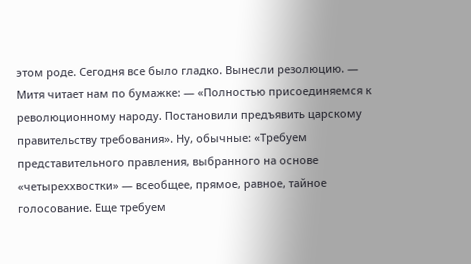этом роде. Сегодня все было гладко. Вынесли резолюцию. — Митя читает нам по бумажке: — «Полностью присоединяемся к революционному народу. Постановили предъявить царскому правительству требования». Ну, обычные: «Требуем представительного правления, выбранного на основе «четыреххвостки» — всеобщее, прямое, равное, тайное голосование. Еще требуем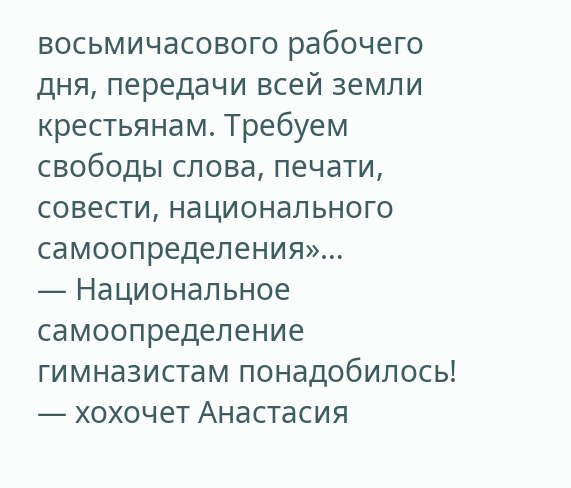восьмичасового рабочего дня, передачи всей земли крестьянам. Требуем свободы слова, печати, совести, национального самоопределения»…
— Национальное самоопределение гимназистам понадобилось! — хохочет Анастасия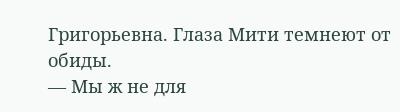Григорьевна. Глаза Мити темнеют от обиды.
— Мы ж не для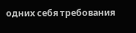одних себя требования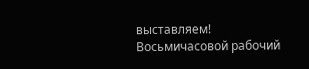выставляем! Восьмичасовой рабочий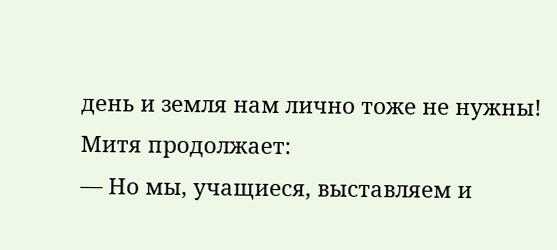день и земля нам лично тоже не нужны!
Митя продолжает:
— Но мы, учащиеся, выставляем и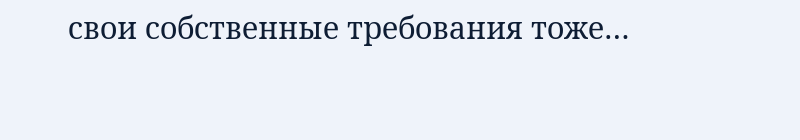свои собственные требования тоже…